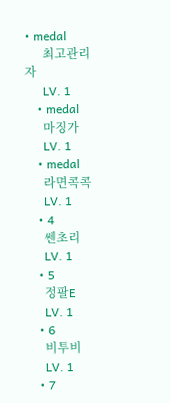• medal
      최고관리자
      LV. 1
    • medal
      마징가
      LV. 1
    • medal
      라면콕콕
      LV. 1
    • 4
      쎈초리
      LV. 1
    • 5
      정팔E
      LV. 1
    • 6
      비투비
      LV. 1
    • 7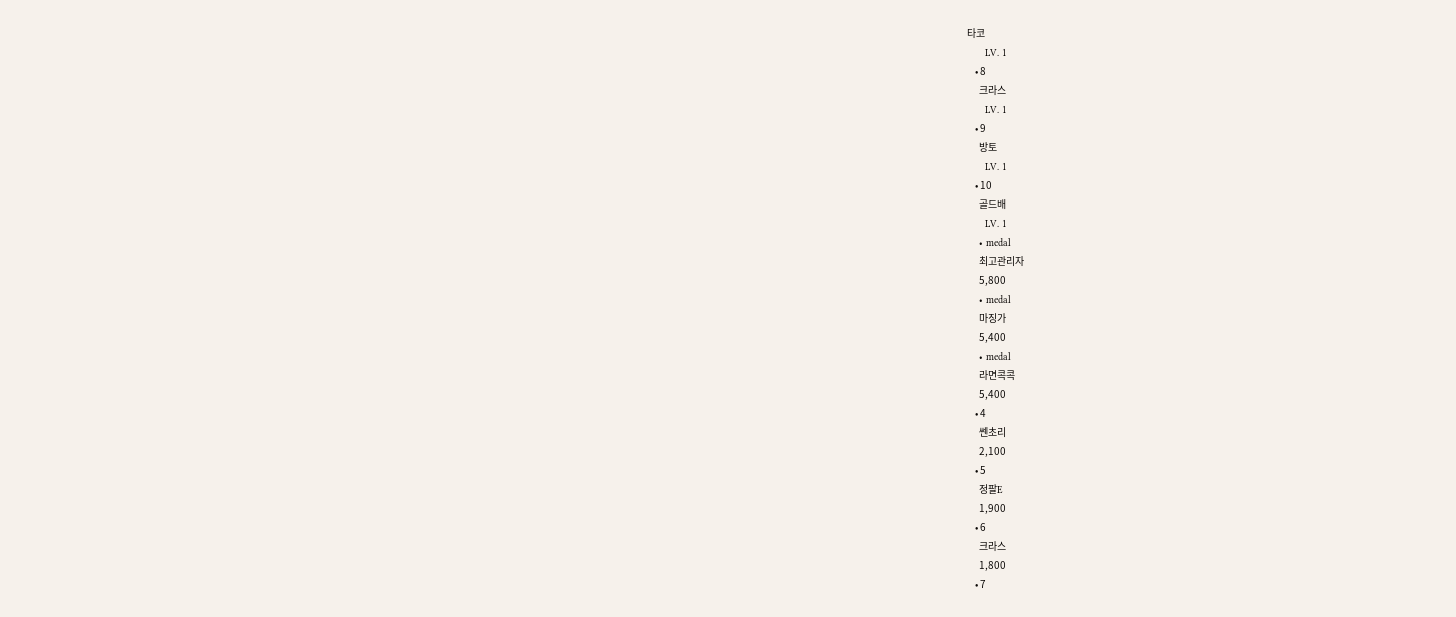타코
      LV. 1
    • 8
      크라스
      LV. 1
    • 9
      방토
      LV. 1
    • 10
      골드배
      LV. 1
    • medal
      최고관리자
      5,800
    • medal
      마징가
      5,400
    • medal
      라면콕콕
      5,400
    • 4
      쎈초리
      2,100
    • 5
      정팔E
      1,900
    • 6
      크라스
      1,800
    • 7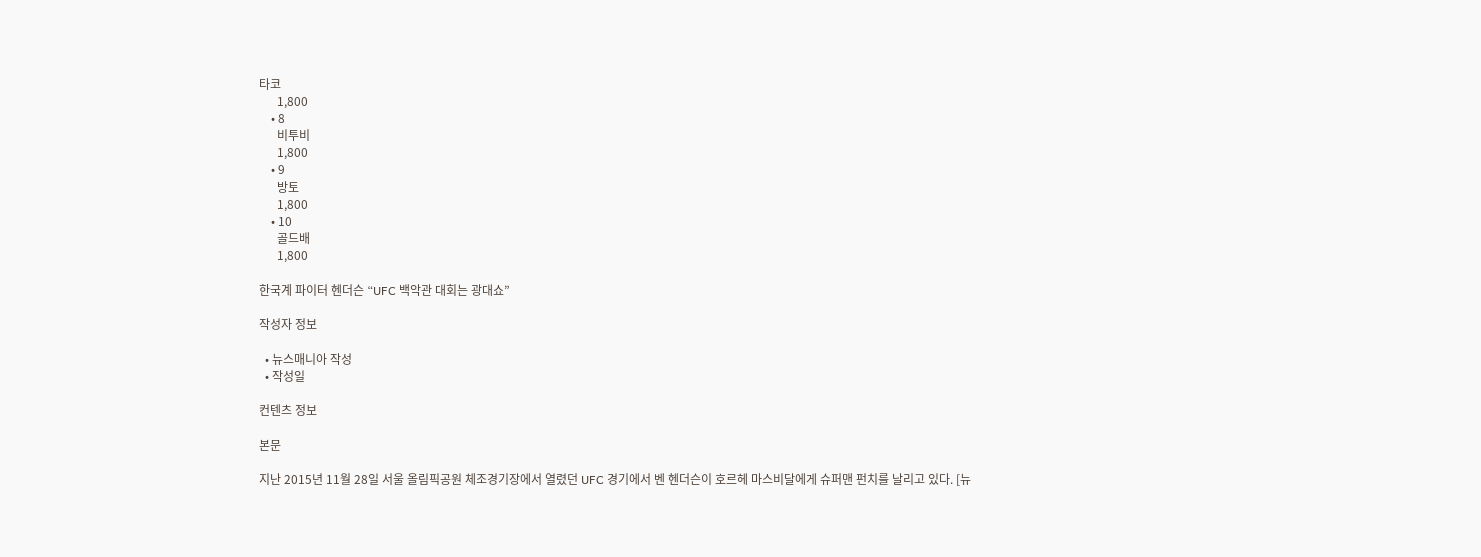타코
      1,800
    • 8
      비투비
      1,800
    • 9
      방토
      1,800
    • 10
      골드배
      1,800

한국계 파이터 헨더슨 “UFC 백악관 대회는 광대쇼”

작성자 정보

  • 뉴스매니아 작성
  • 작성일

컨텐츠 정보

본문

지난 2015년 11월 28일 서울 올림픽공원 체조경기장에서 열렸던 UFC 경기에서 벤 헨더슨이 호르헤 마스비달에게 슈퍼맨 펀치를 날리고 있다. [뉴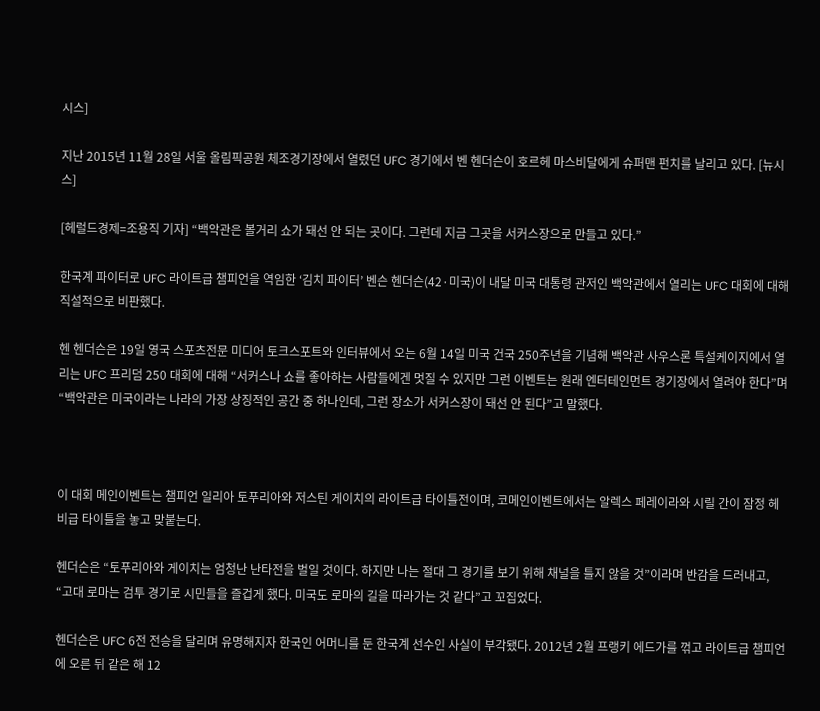시스]

지난 2015년 11월 28일 서울 올림픽공원 체조경기장에서 열렸던 UFC 경기에서 벤 헨더슨이 호르헤 마스비달에게 슈퍼맨 펀치를 날리고 있다. [뉴시스]

[헤럴드경제=조용직 기자] “백악관은 볼거리 쇼가 돼선 안 되는 곳이다. 그런데 지금 그곳을 서커스장으로 만들고 있다.”

한국계 파이터로 UFC 라이트급 챔피언을 역임한 ‘김치 파이터’ 벤슨 헨더슨(42·미국)이 내달 미국 대통령 관저인 백악관에서 열리는 UFC 대회에 대해 직설적으로 비판했다.

헨 헨더슨은 19일 영국 스포츠전문 미디어 토크스포트와 인터뷰에서 오는 6월 14일 미국 건국 250주년을 기념해 백악관 사우스론 특설케이지에서 열리는 UFC 프리덤 250 대회에 대해 “서커스나 쇼를 좋아하는 사람들에겐 멋질 수 있지만 그런 이벤트는 원래 엔터테인먼트 경기장에서 열려야 한다”며 “백악관은 미국이라는 나라의 가장 상징적인 공간 중 하나인데, 그런 장소가 서커스장이 돼선 안 된다”고 말했다.



이 대회 메인이벤트는 챔피언 일리아 토푸리아와 저스틴 게이치의 라이트급 타이틀전이며, 코메인이벤트에서는 알렉스 페레이라와 시릴 간이 잠정 헤비급 타이틀을 놓고 맞붙는다.

헨더슨은 “토푸리아와 게이치는 엄청난 난타전을 벌일 것이다. 하지만 나는 절대 그 경기를 보기 위해 채널을 틀지 않을 것”이라며 반감을 드러내고, “고대 로마는 검투 경기로 시민들을 즐겁게 했다. 미국도 로마의 길을 따라가는 것 같다”고 꼬집었다.

헨더슨은 UFC 6전 전승을 달리며 유명해지자 한국인 어머니를 둔 한국계 선수인 사실이 부각됐다. 2012년 2월 프랭키 에드가를 꺾고 라이트급 챔피언에 오른 뒤 같은 해 12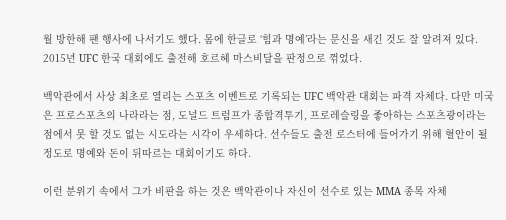월 방한해 팬 행사에 나서기도 했다. 몸에 한글로 ‘힘과 명예’라는 문신을 새긴 것도 잘 알려져 있다. 2015년 UFC 한국 대회에도 출전해 호르헤 마스비달을 판정으로 꺾었다.

백악관에서 사상 최초로 열리는 스포츠 이벤트로 기록되는 UFC 백악관 대회는 파격 자체다. 다만 미국은 프로스포츠의 나라라는 점, 도널드 트럼프가 종합격투기, 프로레슬링을 좋아하는 스포츠광이라는 점에서 못 할 것도 없는 시도라는 시각이 우세하다. 선수들도 출전 로스터에 들어가기 위해 혈안이 될 정도로 명예와 돈이 뒤따르는 대회이기도 하다.

이런 분위기 속에서 그가 비판을 하는 것은 백악관이나 자신이 선수로 있는 MMA 종목 자체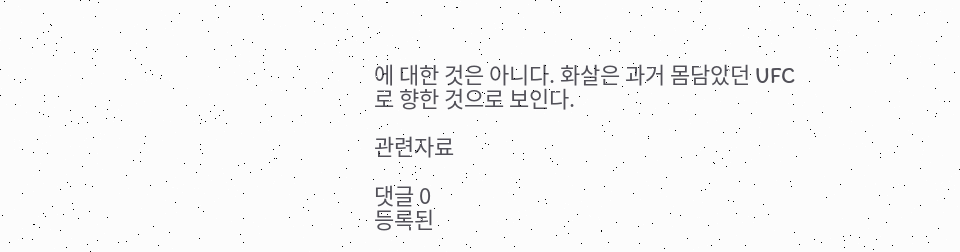에 대한 것은 아니다. 화살은 과거 몸담았던 UFC로 향한 것으로 보인다.

관련자료

댓글 0
등록된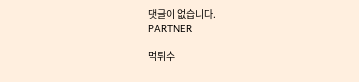댓글이 없습니다.
PARTNER

먹튀수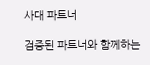사대 파트너

검증된 파트너와 함께하는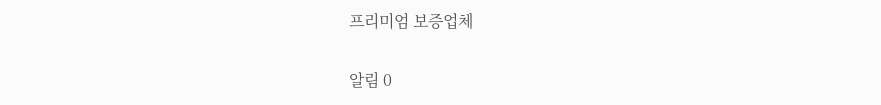프리미엄 보증업체

알림 0